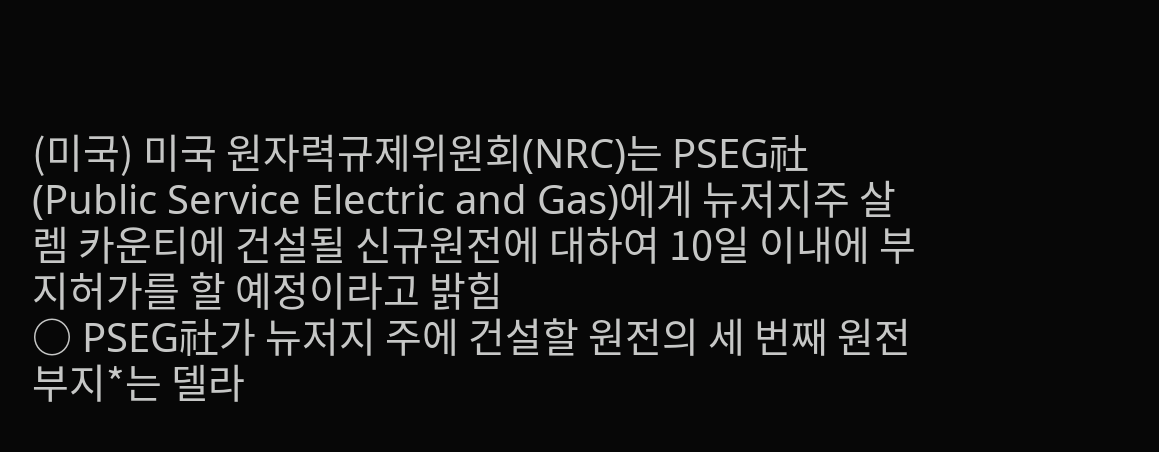(미국) 미국 원자력규제위원회(NRC)는 PSEG社(Public Service Electric and Gas)에게 뉴저지주 살렘 카운티에 건설될 신규원전에 대하여 10일 이내에 부지허가를 할 예정이라고 밝힘
○ PSEG社가 뉴저지 주에 건설할 원전의 세 번째 원전부지*는 델라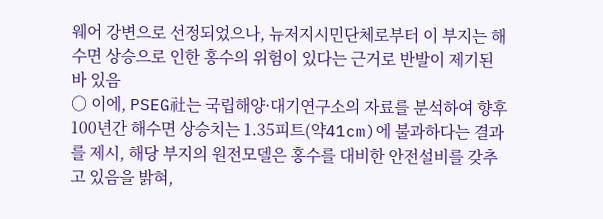웨어 강변으로 선정되었으나, 뉴저지시민단체로부터 이 부지는 해수면 상승으로 인한 홍수의 위험이 있다는 근거로 반발이 제기된 바 있음
○ 이에, PSEG社는 국립해양·대기연구소의 자료를 분석하여 향후 100년간 해수면 상승치는 1.35피트(약41cm)에 불과하다는 결과를 제시, 해당 부지의 원전모델은 홍수를 대비한 안전설비를 갖추고 있음을 밝혀,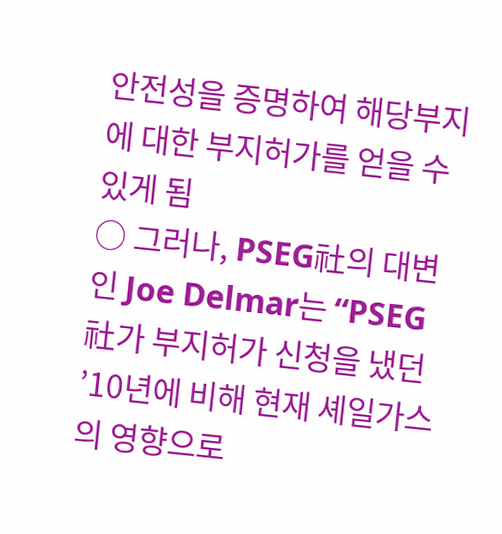안전성을 증명하여 해당부지에 대한 부지허가를 얻을 수 있게 됨
○ 그러나, PSEG社의 대변인 Joe Delmar는 “PSEG社가 부지허가 신청을 냈던 ’10년에 비해 현재 셰일가스의 영향으로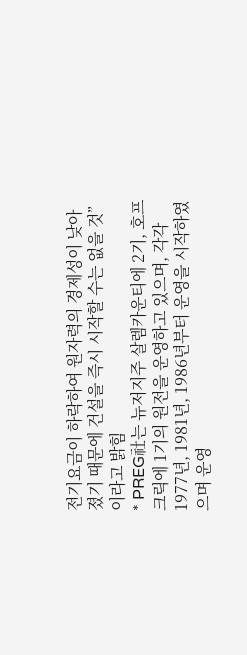전기요금이 하락하여 원자력의 경제성이 낮아졌기 때문에 건설을 즉시 시작할 수는 없을 것”이라고 밝힘
* PREG社는 뉴저지주 살렘카운티에 2기, 호프크릭에 1기의 원전을 운영하고 있으며, 각각 1977년, 1981년, 1986년부터 운영을 시작하였으며 운영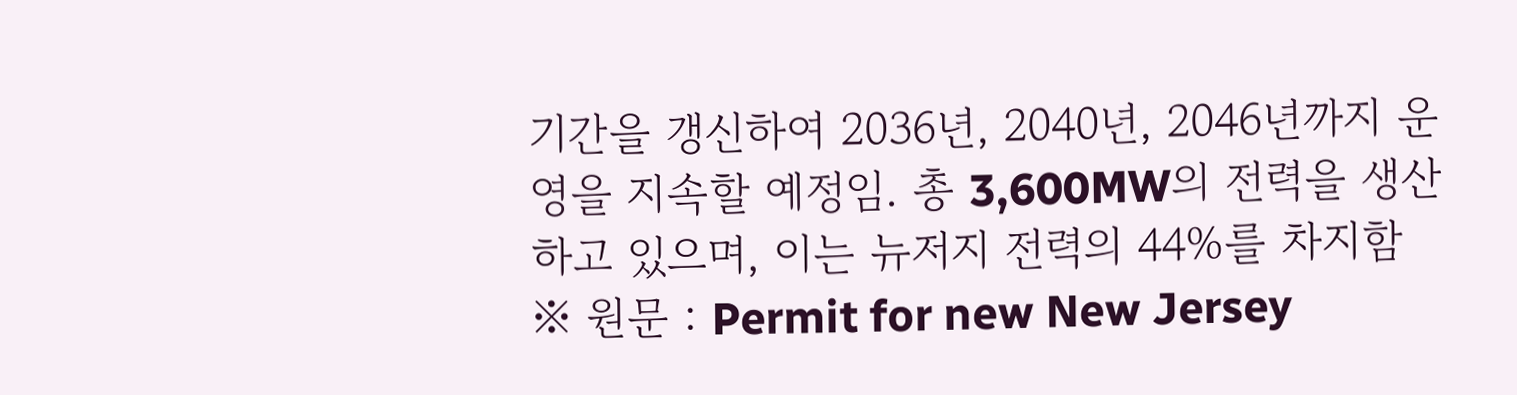기간을 갱신하여 2036년, 2040년, 2046년까지 운영을 지속할 예정임. 총 3,600MW의 전력을 생산하고 있으며, 이는 뉴저지 전력의 44%를 차지함
※ 원문 : Permit for new New Jersey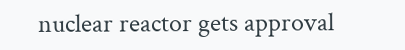nuclear reactor gets approval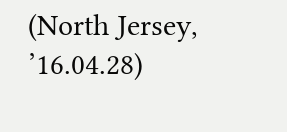(North Jersey, ’16.04.28)